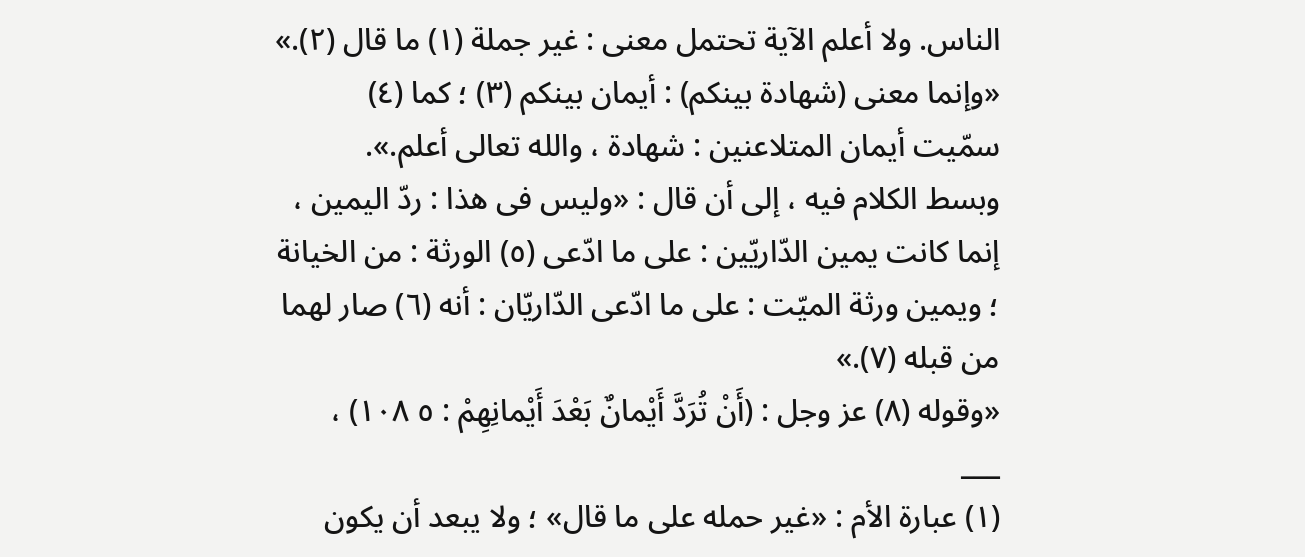الناس. ولا أعلم الآية تحتمل معنى : غير جملة (١) ما قال (٢).»
«وإنما معنى (شهادة بينكم) : أيمان بينكم (٣) ؛ كما (٤) سمّيت أيمان المتلاعنين : شهادة ، والله تعالى أعلم.».
وبسط الكلام فيه ، إلى أن قال : «وليس فى هذا : ردّ اليمين ، إنما كانت يمين الدّاريّين : على ما ادّعى (٥) الورثة : من الخيانة ؛ ويمين ورثة الميّت : على ما ادّعى الدّاريّان : أنه (٦) صار لهما من قبله (٧).»
«وقوله (٨) عز وجل : (أَنْ تُرَدَّ أَيْمانٌ بَعْدَ أَيْمانِهِمْ : ٥ ١٠٨) ،
___
(١) عبارة الأم : «غير حمله على ما قال» ؛ ولا يبعد أن يكون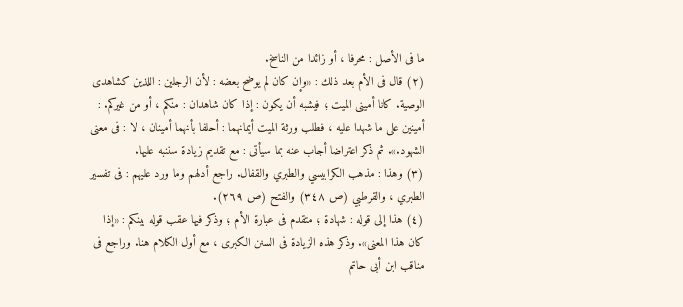ما فى الأصل : محرفا ، أو زائدا من الناسخ.
(٢) قال فى الأم بعد ذلك : «وإن كان لم يوضح بعضه : لأن الرجلين : اللذين كشاهدى الوصية. كانا أمينى الميت ؛ فيشبه أن يكون : إذا كان شاهدان : منكم ، أو من غيركم. : أمينين على ما شهدا عليه ، فطلب ورثة الميت أيمانهما : أحلفا بأنهما أمينان ، لا : فى معنى الشهود.». ثم ذكر اعتراضا أجاب عنه بما سيأتى : مع تقديم زيادة سننبه عليها.
(٣) وهذا : مذهب الكرابيسي والطبري والقفال. راجع أدلهم وما ورد عليهم : فى تفسير الطبري ، والقرطبي (ص ٣٤٨) والفتح (ص ٢٦٩).
(٤) هذا إلى قوله : شهادة ؛ متقدم فى عبارة الأم ؛ وذكر فيها عقب قوله بينكم : «إذا كان هذا المعنى». وذكر هذه الزيادة فى السنن الكبرى ، مع أول الكلام هنا. وراجع فى مناقب ابن أبى حاتم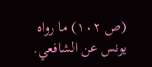(ص ١٠٢) ما رواه يونس عن الشافعي.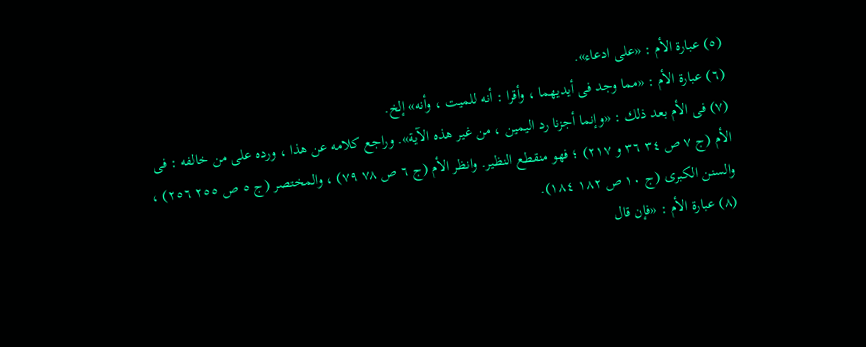(٥) عبارة الأم : «على ادعاء».
(٦) عبارة الأم : «مما وجد فى أيديهما ، وأقرا : أنه للميت ، وأنه» إلخ.
(٧) فى الأم بعد ذلك : «وإنما أجزنا رد اليمين ، من غير هذه الآية». وراجع كلامه عن هذا ، ورده على من خالفه : فى الأم (ج ٧ ص ٣٤ ٣٦ و ٢١٧) ؛ فهو منقطع النظير. وانظر الأم (ج ٦ ص ٧٨ ٧٩) ، والمختصر (ج ٥ ص ٢٥٥ ٢٥٦) ، والسنن الكبرى (ج ١٠ ص ١٨٢ ١٨٤).
(٨) عبارة الأم : «فإن قال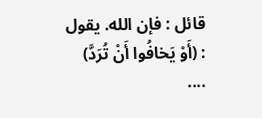قائل : فإن الله. يقول : (أَوْ يَخافُوا أَنْ تُرَدَّ) ....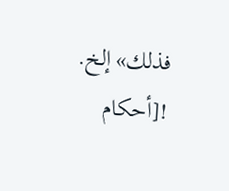فذلك» إلخ.
![أحكام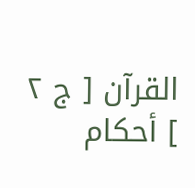القرآن [ ج ٢ ] أحكام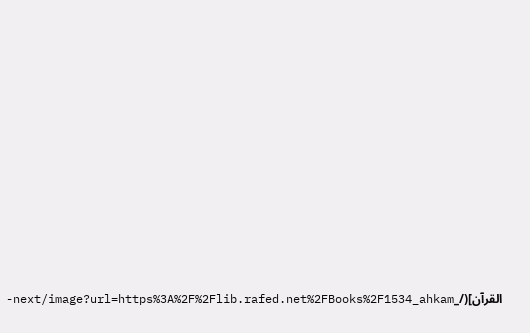القرآن](/_next/image?url=https%3A%2F%2Flib.rafed.net%2FBooks%2F1534_ahkam-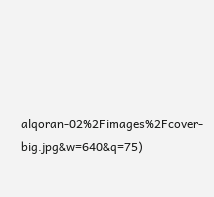alqoran-02%2Fimages%2Fcover-big.jpg&w=640&q=75)